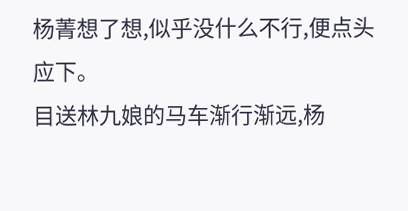杨菁想了想,似乎没什么不行,便点头应下。
目送林九娘的马车渐行渐远,杨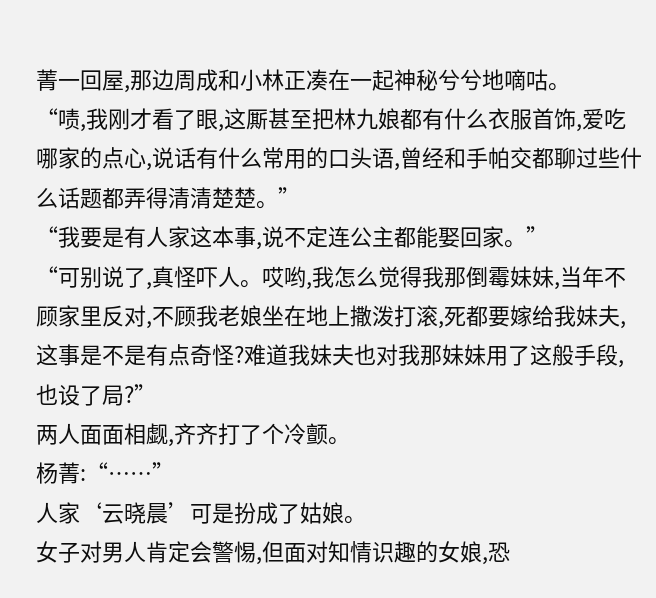菁一回屋,那边周成和小林正凑在一起神秘兮兮地嘀咕。
“啧,我刚才看了眼,这厮甚至把林九娘都有什么衣服首饰,爱吃哪家的点心,说话有什么常用的口头语,曾经和手帕交都聊过些什么话题都弄得清清楚楚。”
“我要是有人家这本事,说不定连公主都能娶回家。”
“可别说了,真怪吓人。哎哟,我怎么觉得我那倒霉妹妹,当年不顾家里反对,不顾我老娘坐在地上撒泼打滚,死都要嫁给我妹夫,这事是不是有点奇怪?难道我妹夫也对我那妹妹用了这般手段,也设了局?”
两人面面相觑,齐齐打了个冷颤。
杨菁:“……”
人家‘云晓晨’可是扮成了姑娘。
女子对男人肯定会警惕,但面对知情识趣的女娘,恐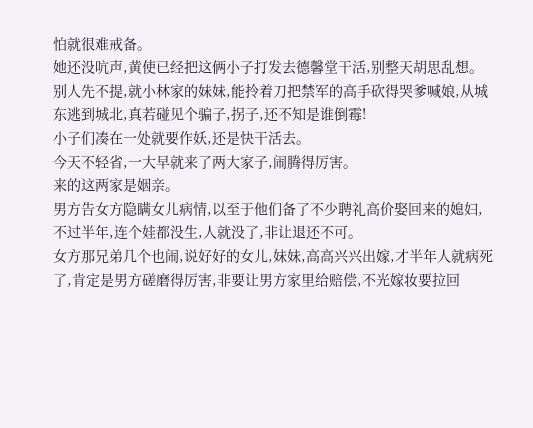怕就很难戒备。
她还没吭声,黄使已经把这俩小子打发去德馨堂干活,别整天胡思乱想。
别人先不提,就小林家的妹妹,能拎着刀把禁军的高手砍得哭爹喊娘,从城东逃到城北,真若碰见个骗子,拐子,还不知是谁倒霉!
小子们凑在一处就要作妖,还是快干活去。
今天不轻省,一大早就来了两大家子,闹腾得厉害。
来的这两家是姻亲。
男方告女方隐瞒女儿病情,以至于他们备了不少聘礼高价娶回来的媳妇,不过半年,连个娃都没生,人就没了,非让退还不可。
女方那兄弟几个也闹,说好好的女儿,妹妹,高高兴兴出嫁,才半年人就病死了,肯定是男方磋磨得厉害,非要让男方家里给赔偿,不光嫁妆要拉回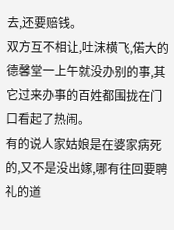去,还要赔钱。
双方互不相让,吐沫横飞,偌大的德馨堂一上午就没办别的事,其它过来办事的百姓都围拢在门口看起了热闹。
有的说人家姑娘是在婆家病死的,又不是没出嫁,哪有往回要聘礼的道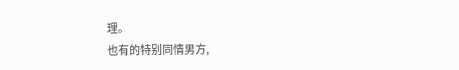理。
也有的特别同情男方,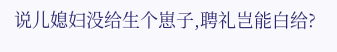说儿媳妇没给生个崽子,聘礼岂能白给?